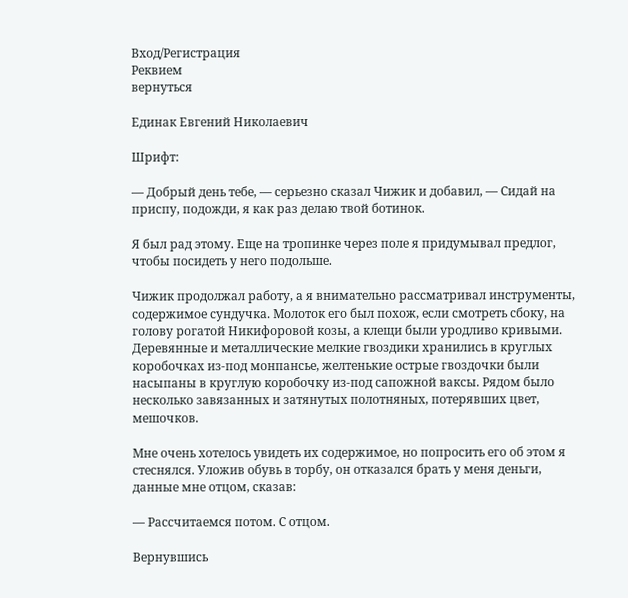Вход/Регистрация
Реквием
вернуться

Единак Евгений Николаевич

Шрифт:

— Добрый день тебе, — серьезно сказал Чижик и добавил, — Сидай на приспу, подожди, я как раз делаю твой ботинок.

Я был рад этому. Еще на тропинке через поле я придумывал предлог, чтобы посидеть у него подольше.

Чижик продолжал работу, а я внимательно рассматривал инструменты, содержимое сундучка. Молоток его был похож, если смотреть сбоку, на голову рогатой Никифоровой козы, а клещи были уродливо кривыми. Деревянные и металлические мелкие гвоздики хранились в круглых коробочках из-под монпансье, желтенькие острые гвоздочки были насыпаны в круглую коробочку из-под сапожной ваксы. Рядом было несколько завязанных и затянутых полотняных, потерявших цвет, мешочков.

Мне очень хотелось увидеть их содержимое, но попросить его об этом я стеснялся. Уложив обувь в торбу, он отказался брать у меня деньги, данные мне отцом, сказав:

— Рассчитаемся потом. С отцом.

Вернувшись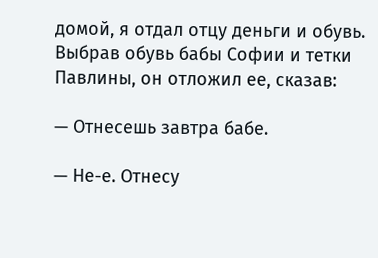домой, я отдал отцу деньги и обувь. Выбрав обувь бабы Софии и тетки Павлины, он отложил ее, сказав:

— Отнесешь завтра бабе.

— Не-е. Отнесу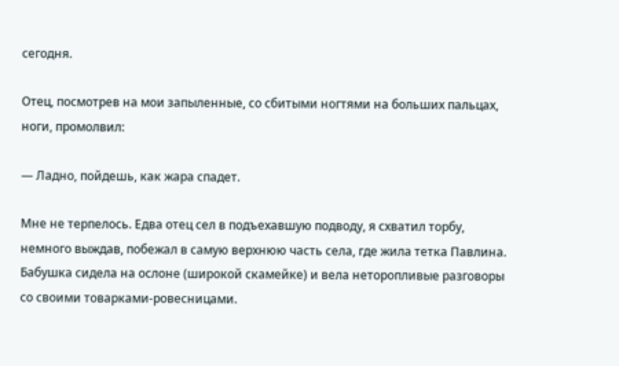сегодня.

Отец, посмотрев на мои запыленные, со сбитыми ногтями на больших пальцах, ноги, промолвил:

— Ладно, пойдешь, как жара спадет.

Мне не терпелось. Едва отец сел в подъехавшую подводу, я схватил торбу, немного выждав, побежал в самую верхнюю часть села, где жила тетка Павлина. Бабушка сидела на ослоне (широкой скамейке) и вела неторопливые разговоры со своими товарками-ровесницами.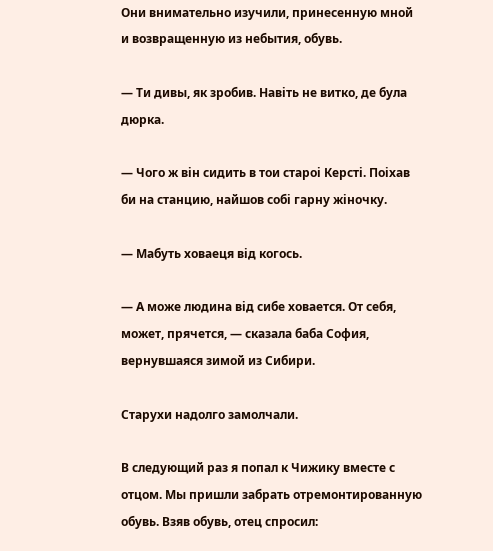Они внимательно изучили, принесенную мной и возвращенную из небытия, обувь.

— Ти дивы, як зробив. Навiть не витко, де була дюрка.

— Чого ж вiн сидить в тои староi Керстi. Поiхав би на станцию, найшов собi гарну жiночку.

— Мабуть ховаеця вiд когось.

— А може людина вiд сибе ховается. От себя, может, прячется, — сказала баба София, вернувшаяся зимой из Сибири.

Старухи надолго замолчали.

В следующий раз я попал к Чижику вместе с отцом. Мы пришли забрать отремонтированную обувь. Взяв обувь, отец спросил: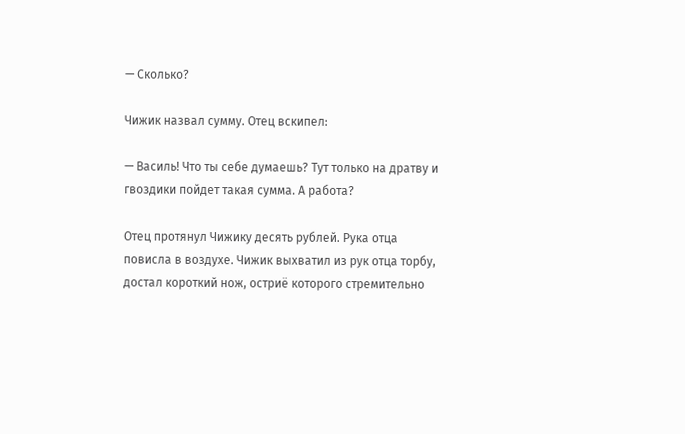— Сколько?

Чижик назвал сумму. Отец вскипел:

— Василь! Что ты себе думаешь? Тут только на дратву и гвоздики пойдет такая сумма. А работа?

Отец протянул Чижику десять рублей. Рука отца повисла в воздухе. Чижик выхватил из рук отца торбу, достал короткий нож, остриё которого стремительно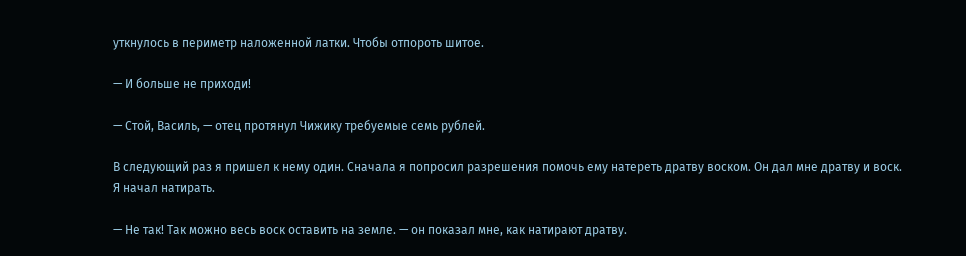уткнулось в периметр наложенной латки. Чтобы отпороть шитое.

— И больше не приходи!

— Стой, Василь, — отец протянул Чижику требуемые семь рублей.

В следующий раз я пришел к нему один. Сначала я попросил разрешения помочь ему натереть дратву воском. Он дал мне дратву и воск. Я начал натирать.

— Не так! Так можно весь воск оставить на земле. — он показал мне, как натирают дратву.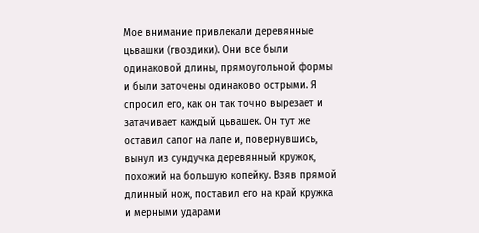Мое внимание привлекали деревянные цьвашки (гвоздики). Они все были одинаковой длины, прямоугольной формы и были заточены одинаково острыми. Я спросил его, как он так точно вырезает и затачивает каждый цьвашек. Он тут же оставил сапог на лапе и, повернувшись, вынул из сундучка деревянный кружок, похожий на большую копейку. Взяв прямой длинный нож, поставил его на край кружка и мерными ударами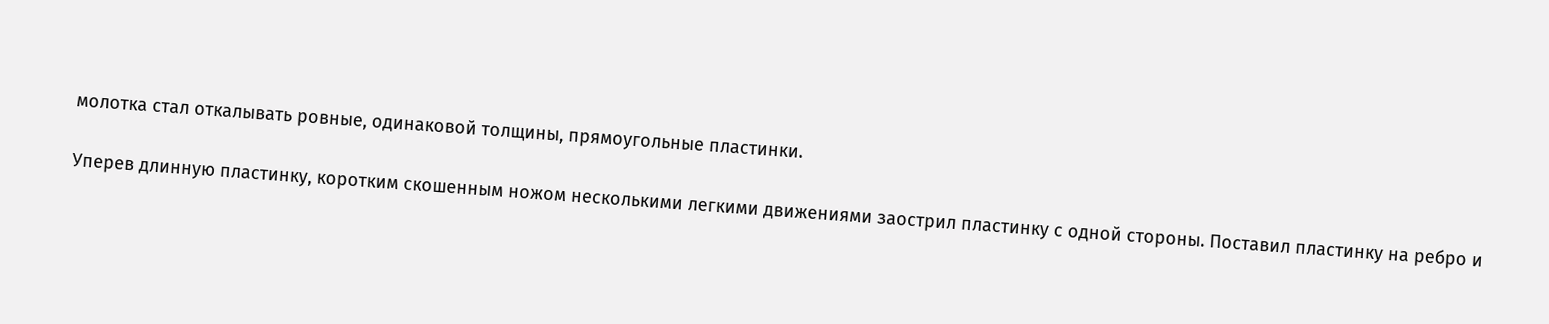молотка стал откалывать ровные, одинаковой толщины, прямоугольные пластинки.

Уперев длинную пластинку, коротким скошенным ножом несколькими легкими движениями заострил пластинку с одной стороны. Поставил пластинку на ребро и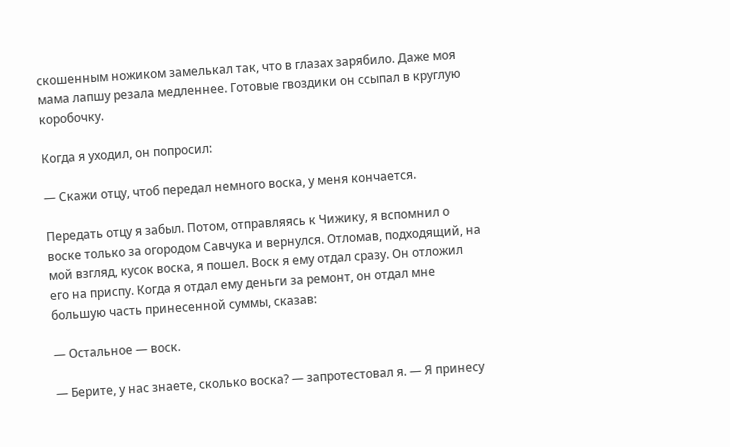скошенным ножиком замелькал так, что в глазах зарябило. Даже моя мама лапшу резала медленнее. Готовые гвоздики он ссыпал в круглую коробочку.

Когда я уходил, он попросил:

— Скажи отцу, чтоб передал немного воска, у меня кончается.

Передать отцу я забыл. Потом, отправляясь к Чижику, я вспомнил о воске только за огородом Савчука и вернулся. Отломав, подходящий, на мой взгляд, кусок воска, я пошел. Воск я ему отдал сразу. Он отложил его на приспу. Когда я отдал ему деньги за ремонт, он отдал мне большую часть принесенной суммы, сказав:

— Остальное — воск.

— Берите, у нас знаете, сколько воска? — запротестовал я. — Я принесу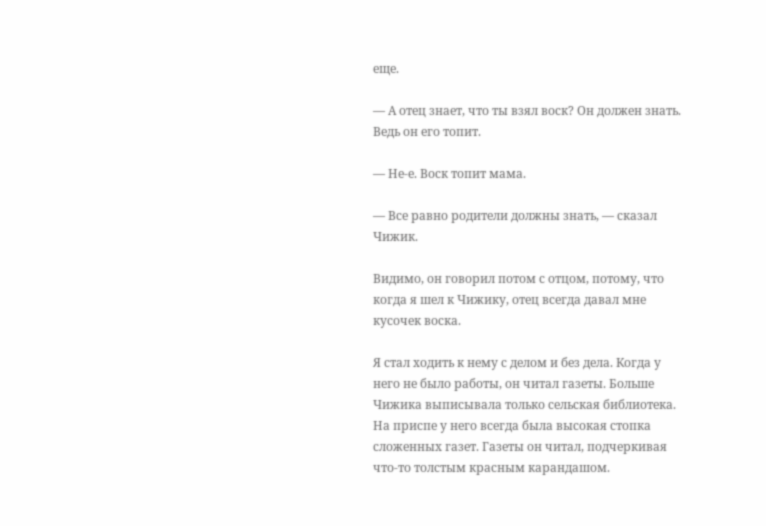еще.

— А отец знает, что ты взял воск? Он должен знать. Ведь он его топит.

— Не-е. Воск топит мама.

— Все равно родители должны знать, — сказал Чижик.

Видимо, он говорил потом с отцом, потому, что когда я шел к Чижику, отец всегда давал мне кусочек воска.

Я стал ходить к нему с делом и без дела. Когда у него не было работы, он читал газеты. Больше Чижика выписывала только сельская библиотека. На приспе у него всегда была высокая стопка сложенных газет. Газеты он читал, подчеркивая что-то толстым красным карандашом.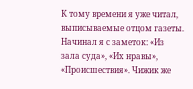К тому времени я уже читал, выписываемые отцом газеты. Начинал я с заметок: «Из зала суда», «Их нравы», «Происшествия». Чижик же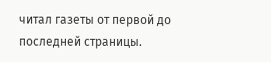читал газеты от первой до последней страницы.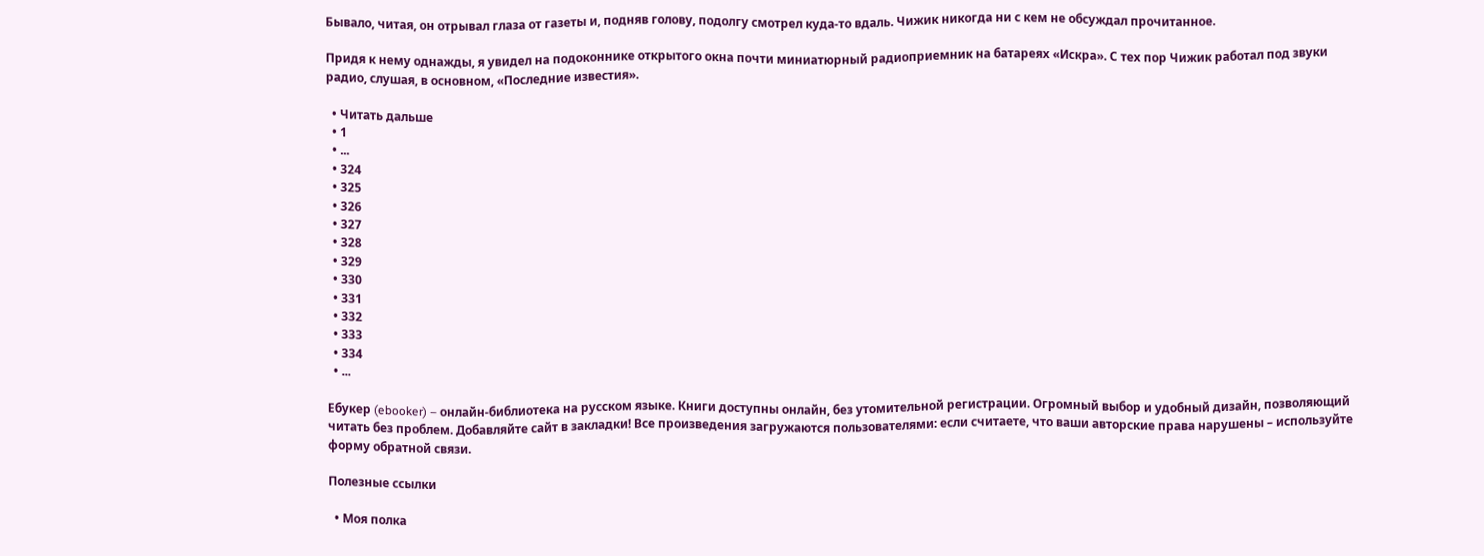Бывало, читая, он отрывал глаза от газеты и, подняв голову, подолгу смотрел куда-то вдаль. Чижик никогда ни с кем не обсуждал прочитанное.

Придя к нему однажды, я увидел на подоконнике открытого окна почти миниатюрный радиоприемник на батареях «Искра». С тех пор Чижик работал под звуки радио, слушая, в основном, «Последние известия».

  • Читать дальше
  • 1
  • ...
  • 324
  • 325
  • 326
  • 327
  • 328
  • 329
  • 330
  • 331
  • 332
  • 333
  • 334
  • ...

Ебукер (ebooker) – онлайн-библиотека на русском языке. Книги доступны онлайн, без утомительной регистрации. Огромный выбор и удобный дизайн, позволяющий читать без проблем. Добавляйте сайт в закладки! Все произведения загружаются пользователями: если считаете, что ваши авторские права нарушены – используйте форму обратной связи.

Полезные ссылки

  • Моя полка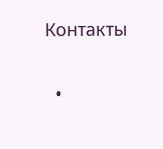Контакты

  •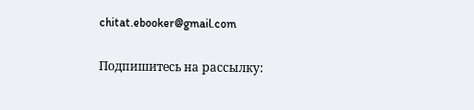chitat.ebooker@gmail.com

Подпишитесь на рассылку: